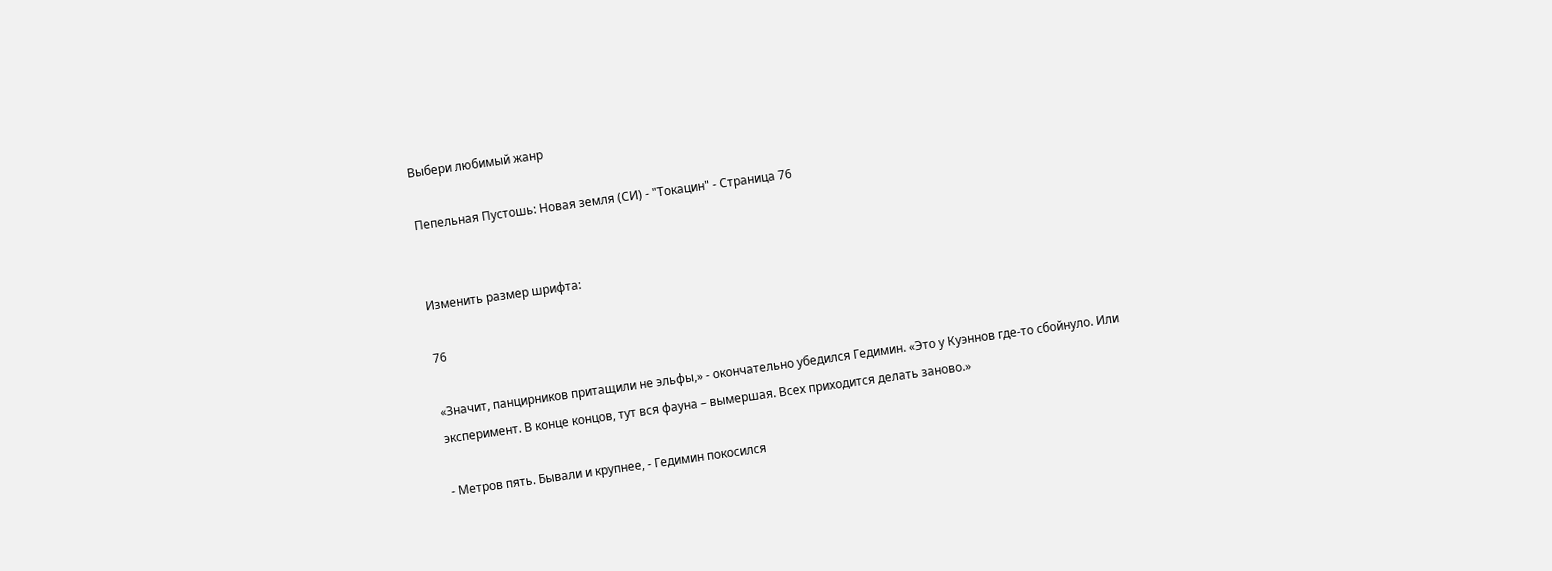Выбери любимый жанр

Пепельная Пустошь: Новая земля (СИ) - "Токацин" - Страница 76


Изменить размер шрифта:

76

«Значит, панцирников притащили не эльфы,» - окончательно убедился Гедимин. «Это у Куэннов где-то сбойнуло. Или эксперимент. В конце концов, тут вся фауна – вымершая. Всех приходится делать заново.»

- Метров пять. Бывали и крупнее, - Гедимин покосился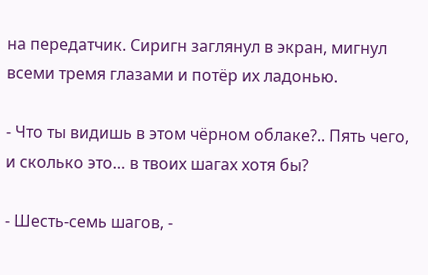на передатчик. Сиригн заглянул в экран, мигнул всеми тремя глазами и потёр их ладонью.

- Что ты видишь в этом чёрном облаке?.. Пять чего, и сколько это… в твоих шагах хотя бы?

- Шесть-семь шагов, -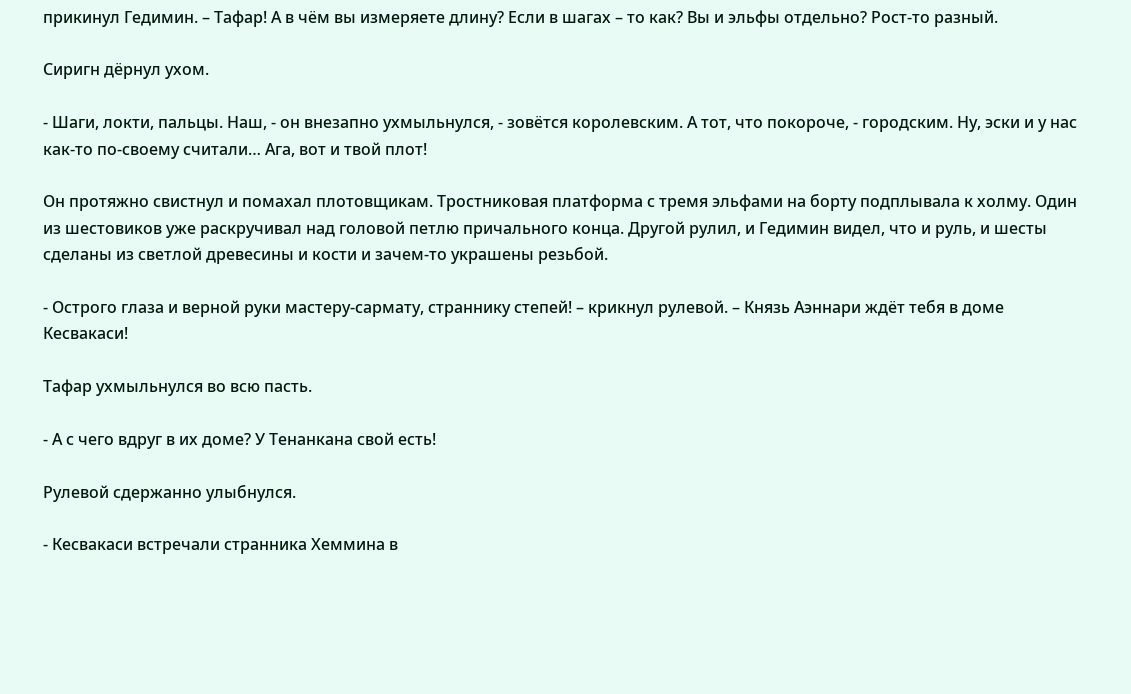прикинул Гедимин. – Тафар! А в чём вы измеряете длину? Если в шагах – то как? Вы и эльфы отдельно? Рост-то разный.

Сиригн дёрнул ухом.

- Шаги, локти, пальцы. Наш, - он внезапно ухмыльнулся, - зовётся королевским. А тот, что покороче, - городским. Ну, эски и у нас как-то по-своему считали… Ага, вот и твой плот!

Он протяжно свистнул и помахал плотовщикам. Тростниковая платформа с тремя эльфами на борту подплывала к холму. Один из шестовиков уже раскручивал над головой петлю причального конца. Другой рулил, и Гедимин видел, что и руль, и шесты сделаны из светлой древесины и кости и зачем-то украшены резьбой.

- Острого глаза и верной руки мастеру-сармату, страннику степей! – крикнул рулевой. – Князь Аэннари ждёт тебя в доме Кесвакаси!

Тафар ухмыльнулся во всю пасть.

- А с чего вдруг в их доме? У Тенанкана свой есть!

Рулевой сдержанно улыбнулся.

- Кесвакаси встречали странника Хеммина в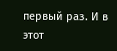первый раз. И в этот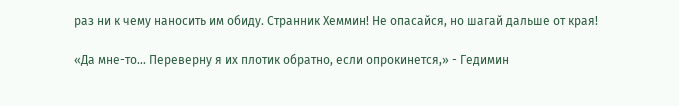раз ни к чему наносить им обиду. Странник Хеммин! Не опасайся, но шагай дальше от края!

«Да мне-то… Переверну я их плотик обратно, если опрокинется,» - Гедимин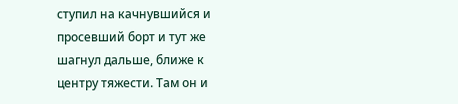ступил на качнувшийся и просевший борт и тут же шагнул дальше, ближе к центру тяжести. Там он и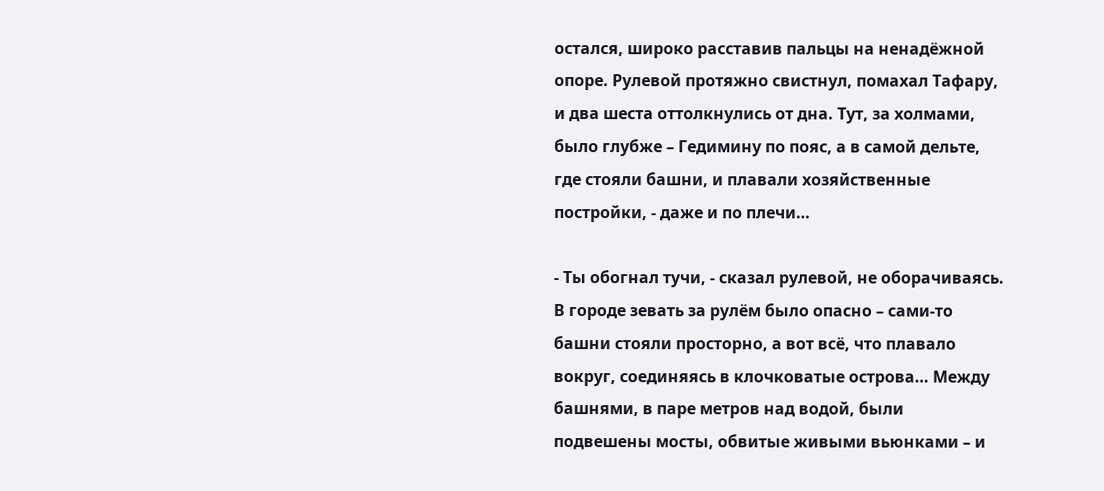остался, широко расставив пальцы на ненадёжной опоре. Рулевой протяжно свистнул, помахал Тафару, и два шеста оттолкнулись от дна. Тут, за холмами, было глубже – Гедимину по пояс, а в самой дельте, где стояли башни, и плавали хозяйственные постройки, - даже и по плечи…

- Ты обогнал тучи, - сказал рулевой, не оборачиваясь. В городе зевать за рулём было опасно – сами-то башни стояли просторно, а вот всё, что плавало вокруг, соединяясь в клочковатые острова… Между башнями, в паре метров над водой, были подвешены мосты, обвитые живыми вьюнками – и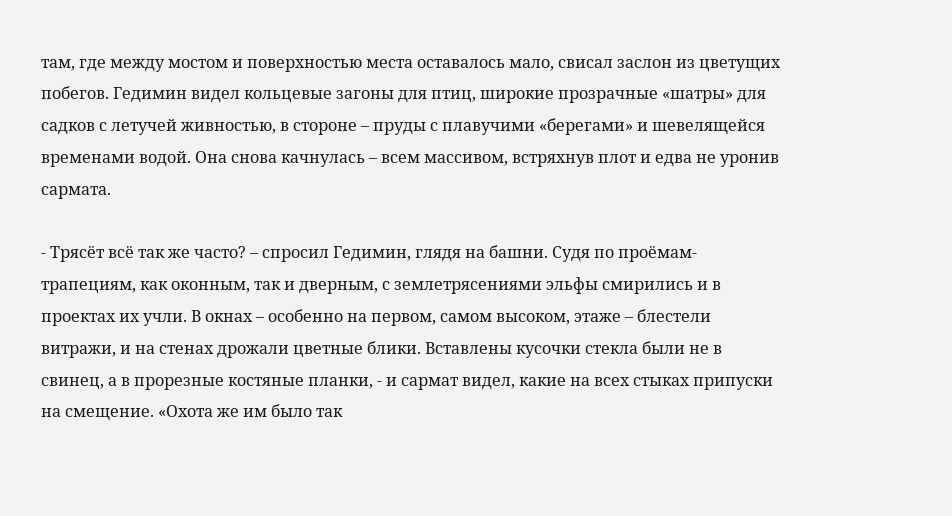там, где между мостом и поверхностью места оставалось мало, свисал заслон из цветущих побегов. Гедимин видел кольцевые загоны для птиц, широкие прозрачные «шатры» для садков с летучей живностью, в стороне – пруды с плавучими «берегами» и шевелящейся временами водой. Она снова качнулась – всем массивом, встряхнув плот и едва не уронив сармата.

- Трясёт всё так же часто? – спросил Гедимин, глядя на башни. Судя по проёмам-трапециям, как оконным, так и дверным, с землетрясениями эльфы смирились и в проектах их учли. В окнах – особенно на первом, самом высоком, этаже – блестели витражи, и на стенах дрожали цветные блики. Вставлены кусочки стекла были не в свинец, а в прорезные костяные планки, - и сармат видел, какие на всех стыках припуски на смещение. «Охота же им было так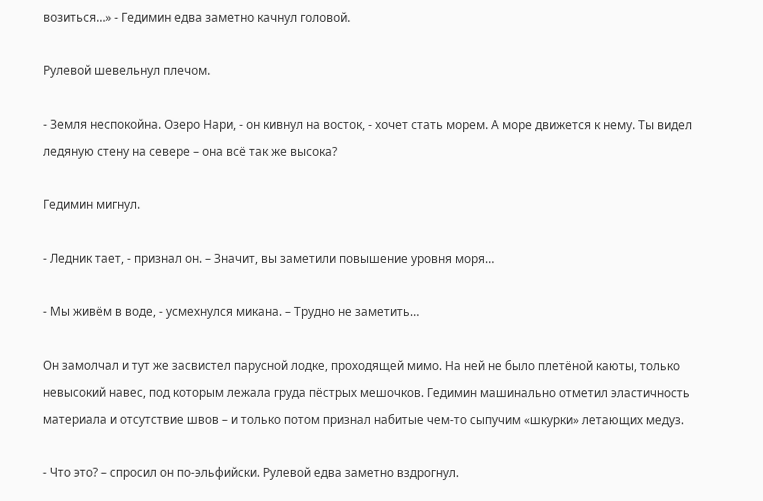возиться…» - Гедимин едва заметно качнул головой.

Рулевой шевельнул плечом.

- Земля неспокойна. Озеро Нари, - он кивнул на восток, - хочет стать морем. А море движется к нему. Ты видел ледяную стену на севере – она всё так же высока?

Гедимин мигнул.

- Ледник тает, - признал он. – Значит, вы заметили повышение уровня моря…

- Мы живём в воде, - усмехнулся микана. – Трудно не заметить…

Он замолчал и тут же засвистел парусной лодке, проходящей мимо. На ней не было плетёной каюты, только невысокий навес, под которым лежала груда пёстрых мешочков. Гедимин машинально отметил эластичность материала и отсутствие швов – и только потом признал набитые чем-то сыпучим «шкурки» летающих медуз.

- Что это? – спросил он по-эльфийски. Рулевой едва заметно вздрогнул.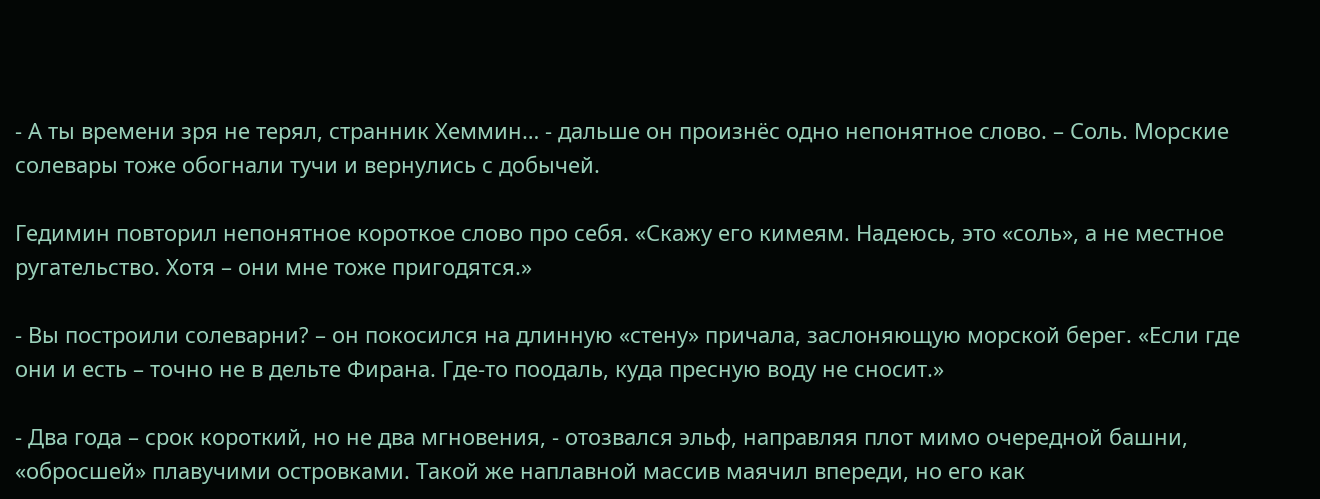- А ты времени зря не терял, странник Хеммин… - дальше он произнёс одно непонятное слово. – Соль. Морские солевары тоже обогнали тучи и вернулись с добычей.

Гедимин повторил непонятное короткое слово про себя. «Скажу его кимеям. Надеюсь, это «соль», а не местное ругательство. Хотя – они мне тоже пригодятся.»

- Вы построили солеварни? – он покосился на длинную «стену» причала, заслоняющую морской берег. «Если где они и есть – точно не в дельте Фирана. Где-то поодаль, куда пресную воду не сносит.»

- Два года – срок короткий, но не два мгновения, - отозвался эльф, направляя плот мимо очередной башни, «обросшей» плавучими островками. Такой же наплавной массив маячил впереди, но его как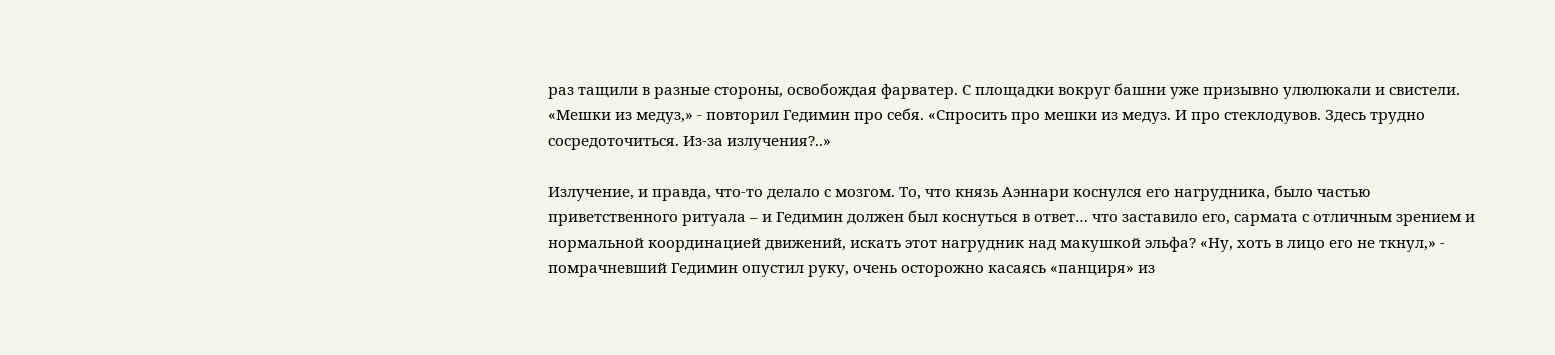раз тащили в разные стороны, освобождая фарватер. С площадки вокруг башни уже призывно улюлюкали и свистели. «Мешки из медуз,» - повторил Гедимин про себя. «Спросить про мешки из медуз. И про стеклодувов. Здесь трудно сосредоточиться. Из-за излучения?..»

Излучение, и правда, что-то делало с мозгом. То, что князь Аэннари коснулся его нагрудника, было частью приветственного ритуала – и Гедимин должен был коснуться в ответ… что заставило его, сармата с отличным зрением и нормальной координацией движений, искать этот нагрудник над макушкой эльфа? «Ну, хоть в лицо его не ткнул,» - помрачневший Гедимин опустил руку, очень осторожно касаясь «панциря» из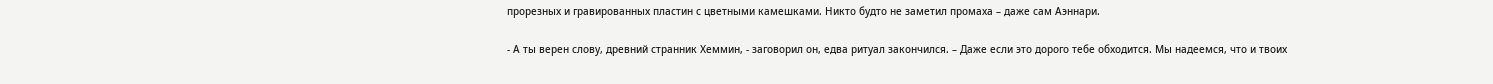прорезных и гравированных пластин с цветными камешками. Никто будто не заметил промаха – даже сам Аэннари.

- А ты верен слову, древний странник Хеммин, - заговорил он, едва ритуал закончился. – Даже если это дорого тебе обходится. Мы надеемся, что и твоих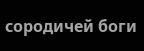сородичей боги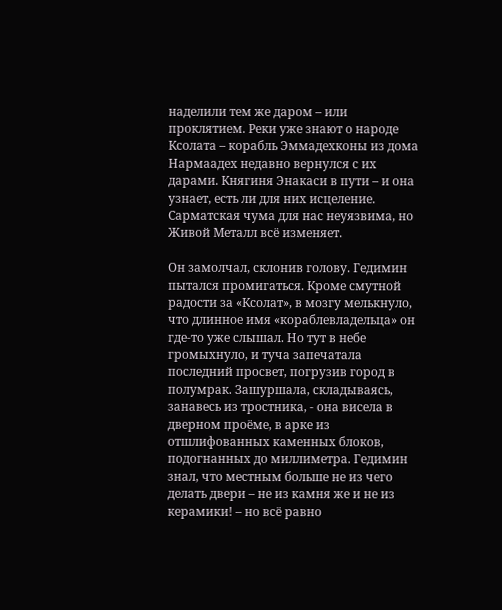наделили тем же даром – или проклятием. Реки уже знают о народе Ксолата – корабль Эммадехконы из дома Нармаадех недавно вернулся с их дарами. Княгиня Энакаси в пути – и она узнает, есть ли для них исцеление. Сарматская чума для нас неуязвима, но Живой Металл всё изменяет.

Он замолчал, склонив голову. Гедимин пытался промигаться. Кроме смутной радости за «Ксолат», в мозгу мелькнуло, что длинное имя «кораблевладельца» он где-то уже слышал. Но тут в небе громыхнуло, и туча запечатала последний просвет, погрузив город в полумрак. Зашуршала, складываясь, занавесь из тростника, - она висела в дверном проёме, в арке из отшлифованных каменных блоков, подогнанных до миллиметра. Гедимин знал, что местным больше не из чего делать двери – не из камня же и не из керамики! – но всё равно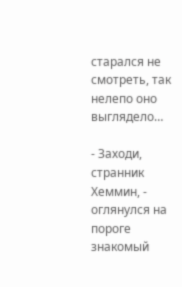старался не смотреть, так нелепо оно выглядело…

- Заходи, странник Хеммин, - оглянулся на пороге знакомый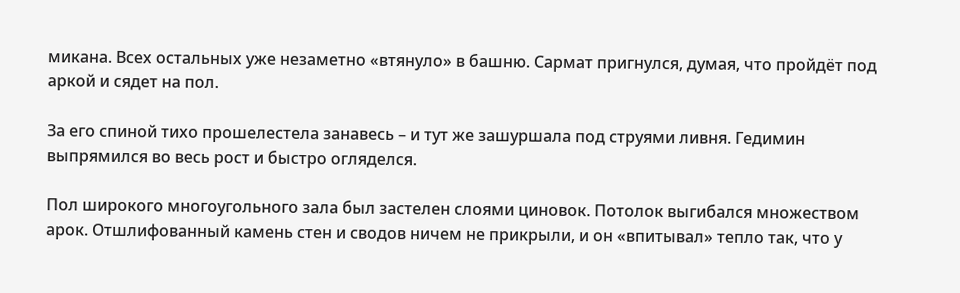микана. Всех остальных уже незаметно «втянуло» в башню. Сармат пригнулся, думая, что пройдёт под аркой и сядет на пол.

За его спиной тихо прошелестела занавесь – и тут же зашуршала под струями ливня. Гедимин выпрямился во весь рост и быстро огляделся.

Пол широкого многоугольного зала был застелен слоями циновок. Потолок выгибался множеством арок. Отшлифованный камень стен и сводов ничем не прикрыли, и он «впитывал» тепло так, что у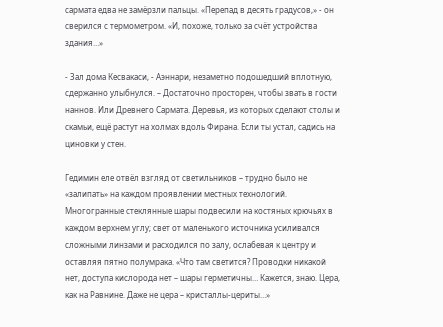сармата едва не замёрзли пальцы. «Перепад в десять градусов,» - он сверился с термометром. «И, похоже, только за счёт устройства здания…»

- Зал дома Кесвакаси, - Аэннари, незаметно подошедший вплотную, сдержанно улыбнулся. – Достаточно просторен, чтобы звать в гости наннов. Или Древнего Сармата. Деревья, из которых сделают столы и скамьи, ещё растут на холмах вдоль Фирана. Если ты устал, садись на циновки у стен.

Гедимин еле отвёл взгляд от светильников – трудно было не «залипать» на каждом проявлении местных технологий. Многогранные стеклянные шары подвесили на костяных крючьях в каждом верхнем углу; свет от маленького источника усиливался сложными линзами и расходился по залу, ослабевая к центру и оставляя пятно полумрака. «Что там светится? Проводки никакой нет, доступа кислорода нет – шары герметичны… Кажется, знаю. Цера, как на Равнине. Даже не цера – кристаллы-цериты…»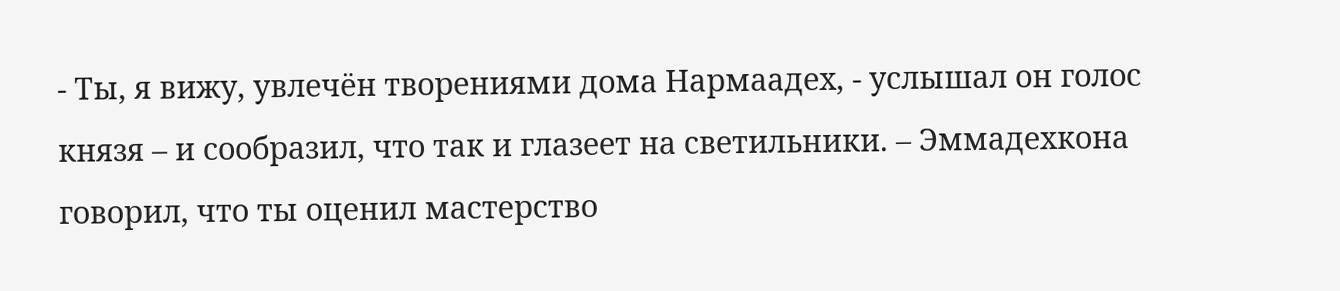- Ты, я вижу, увлечён творениями дома Нармаадех, - услышал он голос князя – и сообразил, что так и глазеет на светильники. – Эммадехкона говорил, что ты оценил мастерство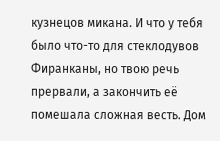кузнецов микана. И что у тебя было что-то для стеклодувов Фиранканы, но твою речь прервали, а закончить её помешала сложная весть. Дом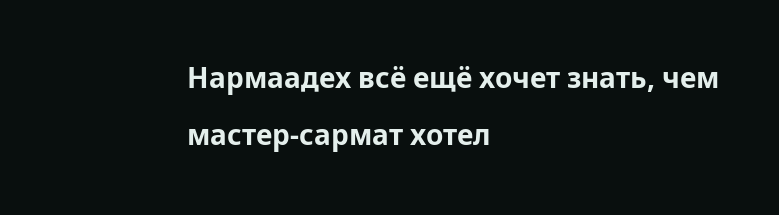Нармаадех всё ещё хочет знать, чем мастер-сармат хотел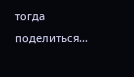тогда поделиться…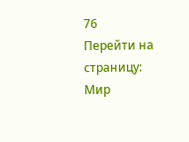76
Перейти на страницу:
Мир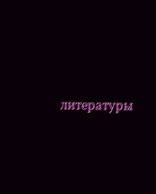литературы